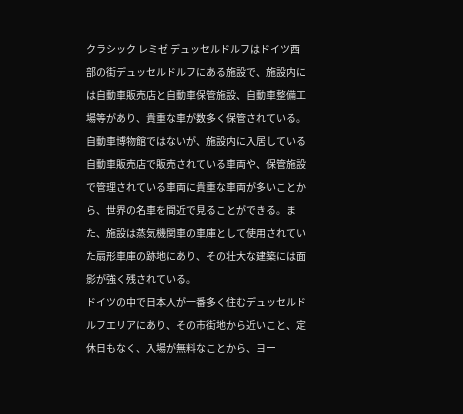クラシック レミゼ デュッセルドルフはドイツ西部の街デュッセルドルフにある施設で、施設内には自動車販売店と自動車保管施設、自動車整備工場等があり、貴重な車が数多く保管されている。
自動車博物館ではないが、施設内に入居している自動車販売店で販売されている車両や、保管施設で管理されている車両に貴重な車両が多いことから、世界の名車を間近で見ることができる。また、施設は蒸気機関車の車庫として使用されていた扇形車庫の跡地にあり、その壮大な建築には面影が強く残されている。
ドイツの中で日本人が一番多く住むデュッセルドルフエリアにあり、その市街地から近いこと、定休日もなく、入場が無料なことから、ヨー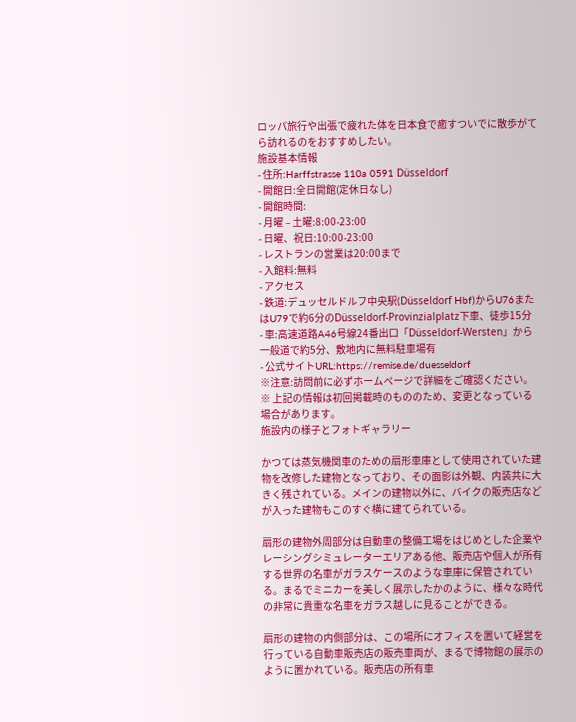ロッパ旅行や出張で疲れた体を日本食で癒すついでに散歩がてら訪れるのをおすすめしたい。
施設基本情報
- 住所:Harffstrasse 110a 0591 Düsseldorf
- 開館日:全日開館(定休日なし)
- 開館時間:
- 月曜 – 土曜:8:00-23:00
- 日曜、祝日:10:00-23:00
- レストランの営業は20:00まで
- 入館料:無料
- アクセス
- 鉄道:デュッセルドルフ中央駅(Düsseldorf Hbf)からU76またはU79で約6分のDüsseldorf-Provinzialplatz下車、徒歩15分
- 車:高速道路A46号線24番出口「Düsseldorf-Wersten」から一般道で約5分、敷地内に無料駐車場有
- 公式サイトURL:https://remise.de/duesseldorf
※注意:訪問前に必ずホームページで詳細をご確認ください。
※ 上記の情報は初回掲載時のもののため、変更となっている場合があります。
施設内の様子とフォトギャラリー

かつては蒸気機関車のための扇形車庫として使用されていた建物を改修した建物となっており、その面影は外観、内装共に大きく残されている。メインの建物以外に、バイクの販売店などが入った建物もこのすぐ横に建てられている。

扇形の建物外周部分は自動車の整備工場をはじめとした企業やレーシングシミュレーターエリアある他、販売店や個人が所有する世界の名車がガラスケースのような車庫に保管されている。まるでミニカーを美しく展示したかのように、様々な時代の非常に貴重な名車をガラス越しに見ることができる。

扇形の建物の内側部分は、この場所にオフィスを置いて経営を行っている自動車販売店の販売車両が、まるで博物館の展示のように置かれている。販売店の所有車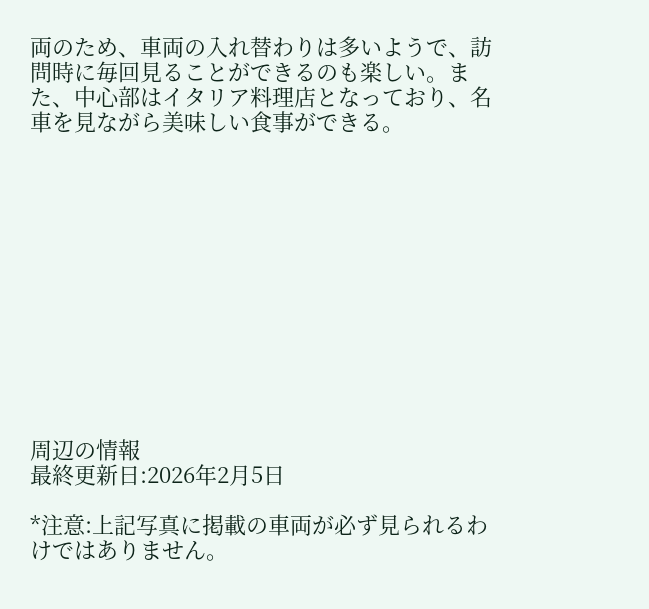両のため、車両の入れ替わりは多いようで、訪問時に毎回見ることができるのも楽しい。また、中心部はイタリア料理店となっており、名車を見ながら美味しい食事ができる。












周辺の情報
最終更新日:2026年2月5日

*注意:上記写真に掲載の車両が必ず見られるわけではありません。